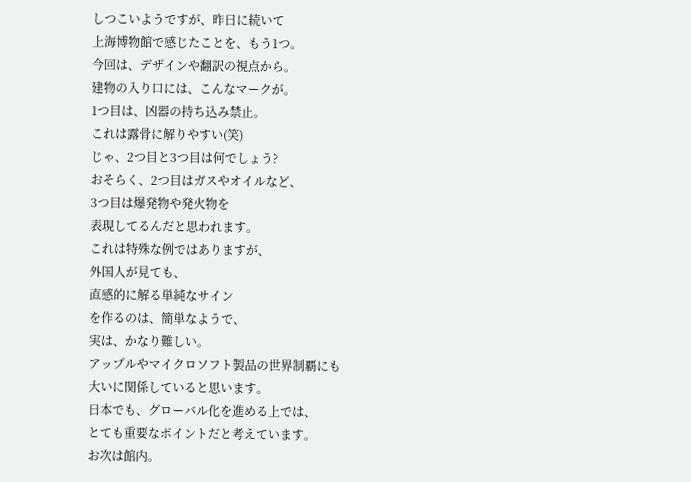しつこいようですが、昨日に続いて
上海博物館で感じたことを、もう1つ。
今回は、デザインや翻訳の視点から。
建物の入り口には、こんなマークが。
1つ目は、凶器の持ち込み禁止。
これは露骨に解りやすい(笑)
じゃ、2つ目と3つ目は何でしょう?
おそらく、2つ目はガスやオイルなど、
3つ目は爆発物や発火物を
表現してるんだと思われます。
これは特殊な例ではありますが、
外国人が見ても、
直感的に解る単純なサイン
を作るのは、簡単なようで、
実は、かなり難しい。
アップルやマイクロソフト製品の世界制覇にも
大いに関係していると思います。
日本でも、グローバル化を進める上では、
とても重要なポイントだと考えています。
お次は館内。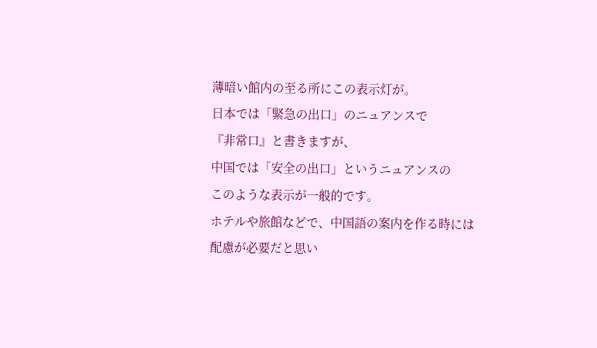薄暗い館内の至る所にこの表示灯が。
日本では「緊急の出口」のニュアンスで
『非常口』と書きますが、
中国では「安全の出口」というニュアンスの
このような表示が一般的です。
ホテルや旅館などで、中国語の案内を作る時には
配慮が必要だと思い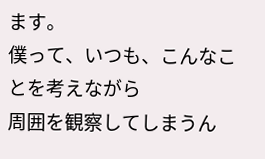ます。
僕って、いつも、こんなことを考えながら
周囲を観察してしまうん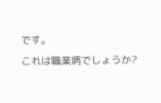です。
これは職業病でしょうか?